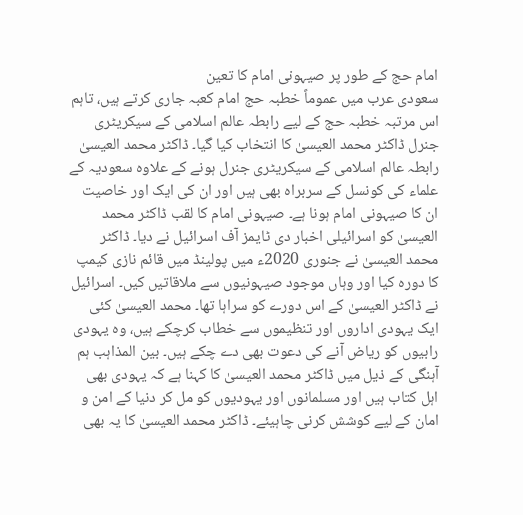امام حج کے طور پر صیہونی امام کا تعین
سعودی عرب میں عموماً خطبہ حج امام کعبہ جاری کرتے ہیں، تاہم اس مرتبہ خطبہ حج کے لیے رابطہ عالم اسلامی کے سیکریٹری جنرل ڈاکٹر محمد العیسیٰ کا انتخاب کیا گیا۔ ڈاکٹر محمد العیسیٰ رابطہ عالم اسلامی کے سیکریٹری جنرل ہونے کے علاوہ سعودیہ کے علماء کی کونسل کے سربراہ بھی ہیں اور ان کی ایک اور خاصیت ان کا صیہونی امام ہونا ہے۔ صیہونی امام کا لقب ڈاکٹر محمد العیسیٰ کو اسرائیلی اخبار دی ٹایمز آف اسرائیل نے دیا۔ ڈاکٹر محمد العیسیٰ نے جنوری 2020ء میں پولینڈ میں قائم نازی کیمپ کا دورہ کیا اور وہاں موجود صیہونیوں سے ملاقاتیں کیں۔ اسرائیل نے ڈاکٹر العیسیٰ کے اس دورے کو سراہا تھا۔ محمد العیسیٰ کئی ایک یہودی اداروں اور تنظیموں سے خطاب کرچکے ہیں، وہ یہودی رابیوں کو ریاض آنے کی دعوت بھی دے چکے ہیں۔ بین المذاہب ہم آہنگی کے ذیل میں ڈاکٹر محمد العیسیٰ کا کہنا ہے کہ یہودی بھی اہل کتاب ہیں اور مسلمانوں اور یہودیوں کو مل کر دنیا کے امن و امان کے لیے کوشش کرنی چاہیئے۔ ڈاکٹر محمد العیسیٰ کا یہ بھی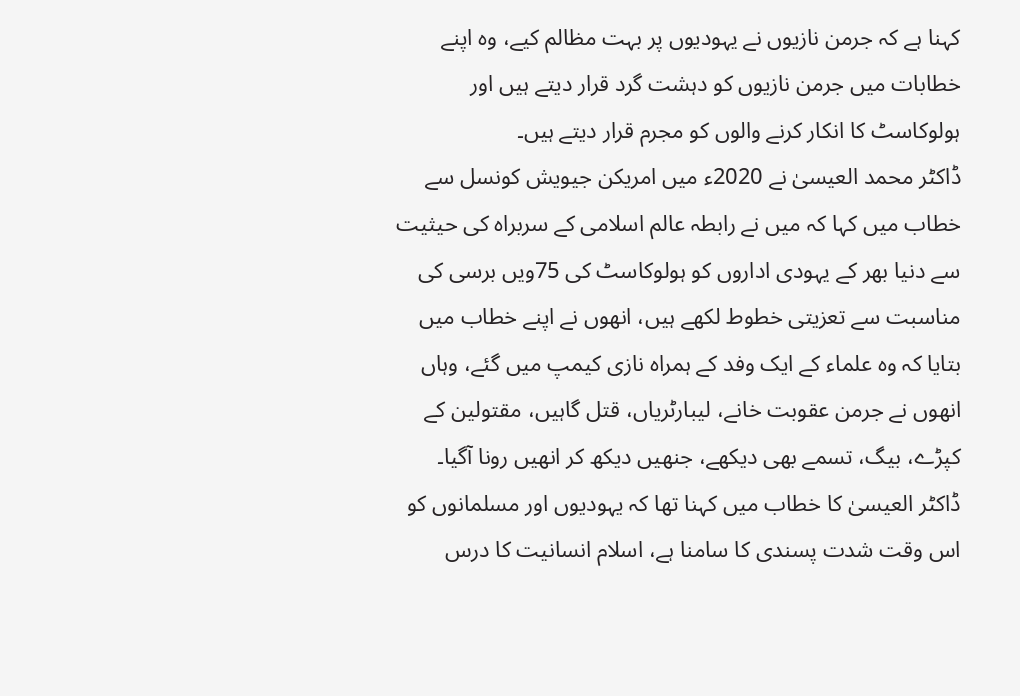کہنا ہے کہ جرمن نازیوں نے یہودیوں پر بہت مظالم کیے، وہ اپنے خطابات میں جرمن نازیوں کو دہشت گرد قرار دیتے ہیں اور ہولوکاسٹ کا انکار کرنے والوں کو مجرم قرار دیتے ہیں۔
ڈاکٹر محمد العیسیٰ نے 2020ء میں امریکن جیویش کونسل سے خطاب میں کہا کہ میں نے رابطہ عالم اسلامی کے سربراہ کی حیثیت سے دنیا بھر کے یہودی اداروں کو ہولوکاسٹ کی 75ویں برسی کی مناسبت سے تعزیتی خطوط لکھے ہیں، انھوں نے اپنے خطاب میں بتایا کہ وہ علماء کے ایک وفد کے ہمراہ نازی کیمپ میں گئے، وہاں انھوں نے جرمن عقوبت خانے، لیبارٹریاں، قتل گاہیں، مقتولین کے کپڑے، بیگ، تسمے بھی دیکھے، جنھیں دیکھ کر انھیں رونا آگیا۔ ڈاکٹر العیسیٰ کا خطاب میں کہنا تھا کہ یہودیوں اور مسلمانوں کو اس وقت شدت پسندی کا سامنا ہے، اسلام انسانیت کا درس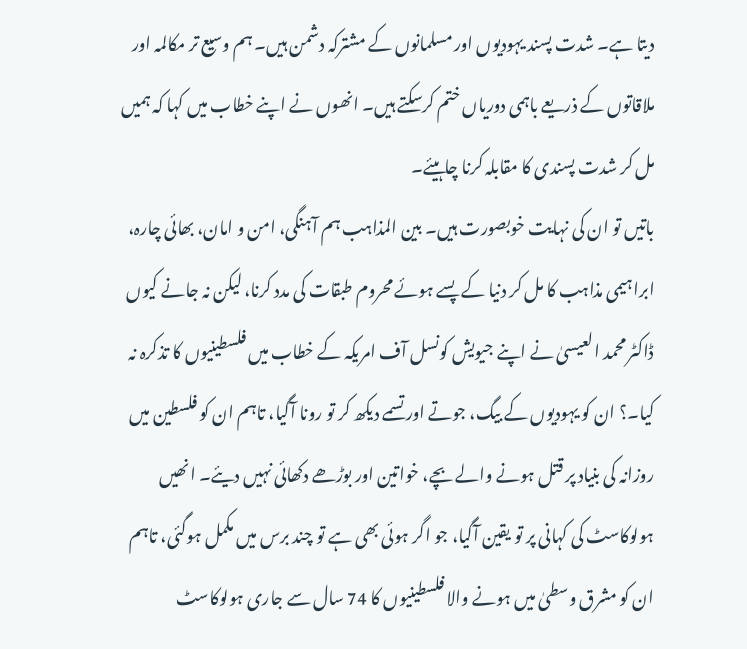دیتا ہے۔ شدت پسند یہودیوں اور مسلمانوں کے مشترکہ دشمن ہیں۔ ہم وسیع تر مکالمہ اور ملاقاتوں کے ذریعے باہمی دوریاں ختم کرسکتے ہیں۔ انھوں نے اپنے خطاب میں کہا کہ ہمیں مل کر شدت پسندی کا مقابلہ کرنا چاہیئے۔
باتیں تو ان کی نہایت خوبصورت ہیں۔ بین المذاہب ہم آہنگی، امن و امان، بھائی چارہ، ابراہیمی مذاہب کا مل کر دنیا کے پسے ہوئے محروم طبقات کی مدد کرنا، لیکن نہ جانے کیوں ڈاکٹر محمد العیسیٰ نے اپنے جیویش کونسل آف امریکہ کے خطاب میں فلسطینیوں کا تذکرہ نہ کیا۔؟ ان کو یہودیوں کے بیگ، جوتے اور تسمے دیکھ کر تو رونا آگیا، تاہم ان کو فلسطین میں روزانہ کی بنیاد پر قتل ہونے والے بچے، خواتین اور بوڑھے دکھائی نہیں دیئے۔ انھیں ہولوکاسٹ کی کہانی پر تو یقین آگیا، جو اگر ہوئی بھی ہے تو چند برس میں مکمل ہوگئی، تاہم ان کو مشرق وسطیٰ میں ہونے والا فلسطینیوں کا 74 سال سے جاری ہولوکاسٹ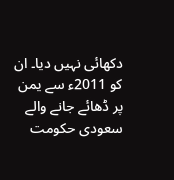دکھائی نہیں دیا۔ ان کو 2011ء سے یمن پر ڈھائے جانے والے سعودی حکومت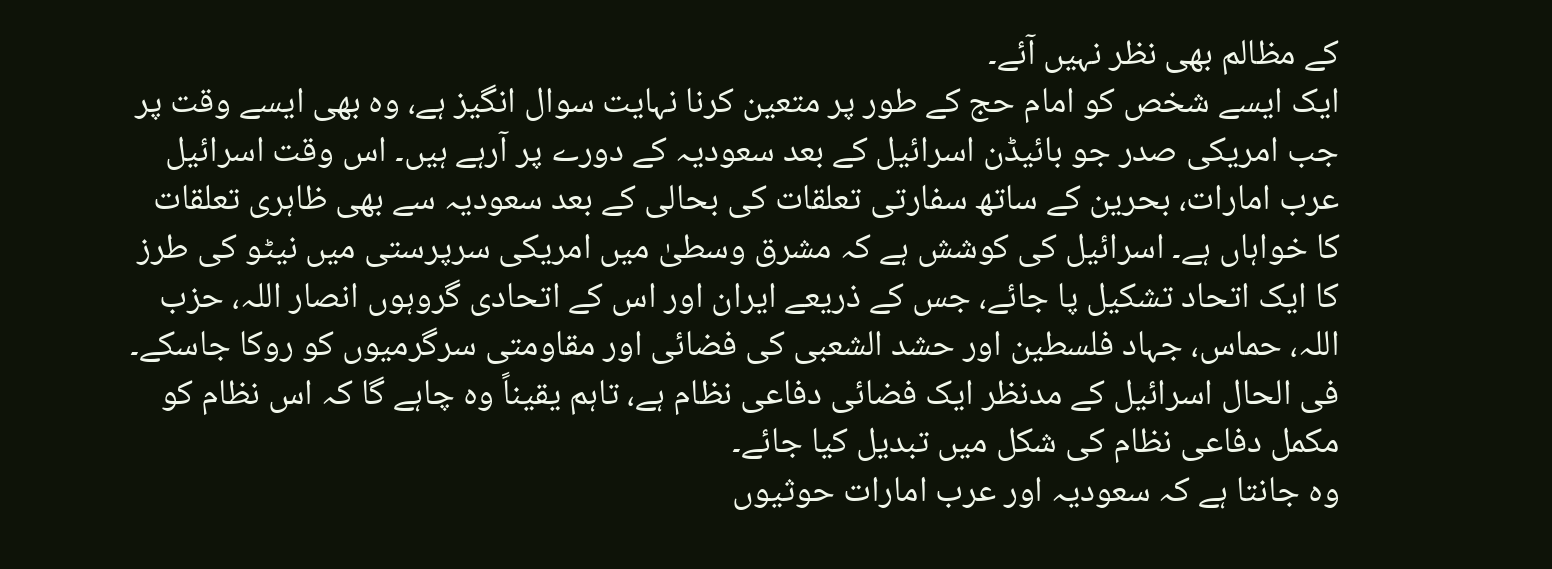کے مظالم بھی نظر نہیں آئے۔
ایک ایسے شخص کو امام حج کے طور پر متعین کرنا نہایت سوال انگیز ہے، وہ بھی ایسے وقت پر جب امریکی صدر جو بائیڈن اسرائیل کے بعد سعودیہ کے دورے پر آرہے ہیں۔ اس وقت اسرائیل عرب امارات، بحرین کے ساتھ سفارتی تعلقات کی بحالی کے بعد سعودیہ سے بھی ظاہری تعلقات کا خواہاں ہے۔ اسرائیل کی کوشش ہے کہ مشرق وسطیٰ میں امریکی سرپرستی میں نیٹو کی طرز کا ایک اتحاد تشکیل پا جائے، جس کے ذریعے ایران اور اس کے اتحادی گروہوں انصار اللہ، حزب اللہ، حماس، جہاد فلسطین اور حشد الشعبی کی فضائی اور مقاومتی سرگرمیوں کو روکا جاسکے۔ فی الحال اسرائیل کے مدنظر ایک فضائی دفاعی نظام ہے، تاہم یقیناً وہ چاہے گا کہ اس نظام کو مکمل دفاعی نظام کی شکل میں تبدیل کیا جائے۔
وہ جانتا ہے کہ سعودیہ اور عرب امارات حوثیوں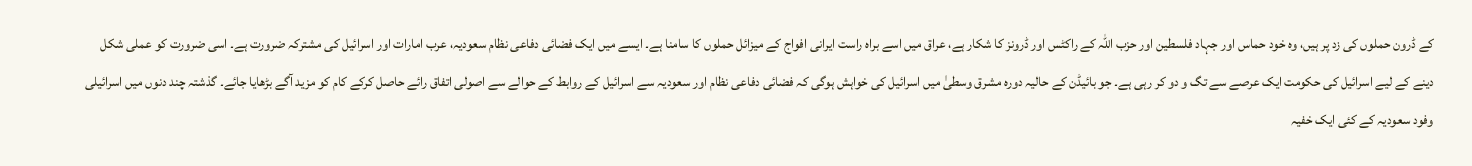کے ڈرون حملوں کی زد پر ہیں، وہ خود حماس اور جہاد فلسطین اور حزب اللہ کے راکٹس اور ڈرونز کا شکار ہے، عراق میں اسے براہ راست ایرانی افواج کے میزائل حملوں کا سامنا ہے۔ ایسے میں ایک فضائی دفاعی نظام سعودیہ، عرب امارات اور اسرائیل کی مشترکہ ضرورت ہے۔ اسی ضرورت کو عملی شکل دینے کے لیے اسرائیل کی حکومت ایک عرصے سے تگ و دو کر رہی ہے۔ جو بائیڈن کے حالیہ دورہ مشرق وسطیٰ میں اسرائیل کی خواہش ہوگی کہ فضائی دفاعی نظام اور سعودیہ سے اسرائیل کے روابط کے حوالے سے اصولی اتفاق رائے حاصل کرکے کام کو مزید آگے بڑھایا جائے۔ گذشتہ چند دنوں میں اسرائیلی وفود سعودیہ کے کئی ایک خفیہ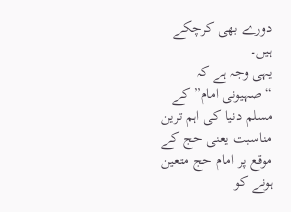دورے بھی کرچکے ہیں۔
یہی وجہ ہے کہ “صہیونی امام” کے مسلم دنیا کی اہم ترین مناسبت یعنی حج کے موقع پر امام حج متعین ہونے کو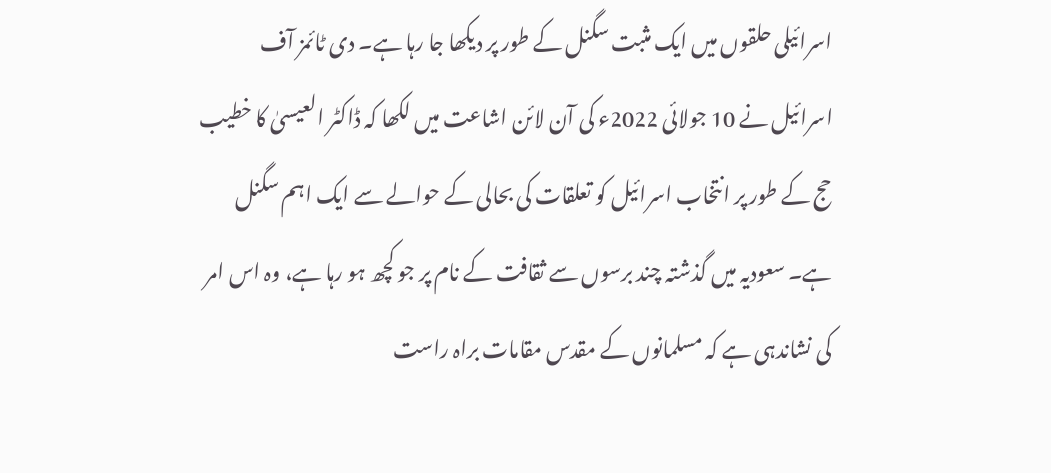اسرائیلی حلقوں میں ایک مثبت سگنل کے طور پر دیکھا جا رہا ہے۔ دی ٹائمز آف اسرائیل نے 10 جولائی 2022ء کی آن لائن اشاعت میں لکھا کہ ڈاکٹر العیسیٰ کا خطیب حج کے طور پر انتخاب اسرائیل کو تعلقات کی بحالی کے حوالے سے ایک اہم سگنل ہے۔ سعودیہ میں گذشتہ چند برسوں سے ثقافت کے نام پر جو کچھ ہو رہا ہے، وہ اس امر کی نشاندہی ہے کہ مسلمانوں کے مقدس مقامات براہ راست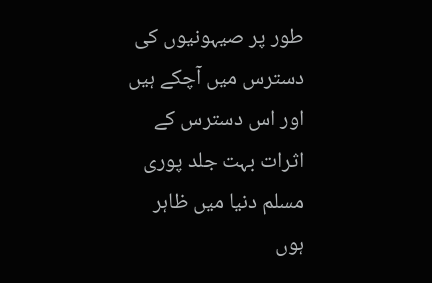طور پر صیہونیوں کی دسترس میں آچکے ہیں اور اس دسترس کے اثرات بہت جلد پوری مسلم دنیا میں ظاہر ہوں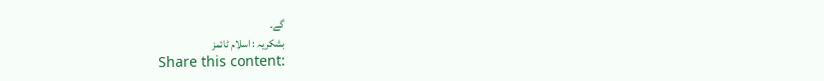گے۔
بشکریہ : اسلام ٹائمز
Share this content: